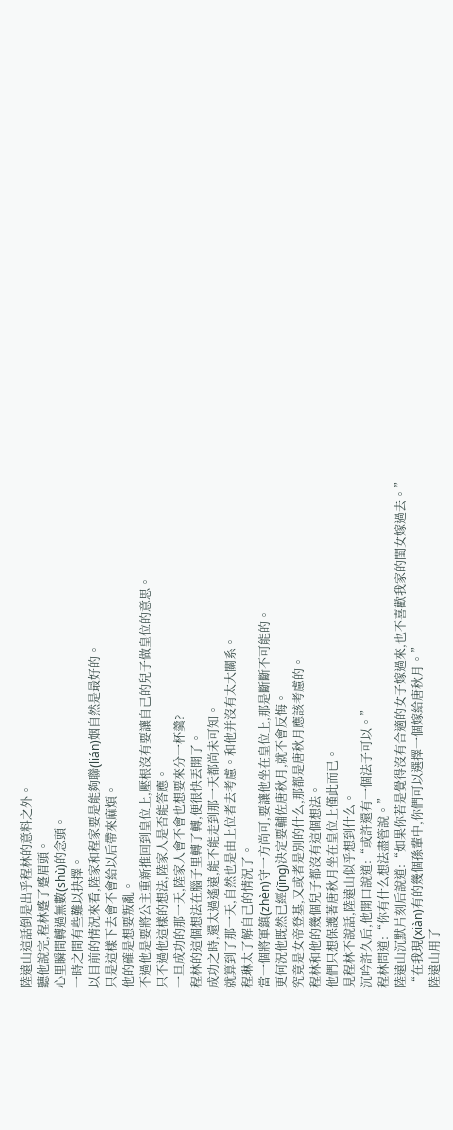陸遠山這話倒是出乎程林的意料之外。
聽他說完,程林蹙了蹙眉頭。
心里瞬間轉過無數(shù)的念頭。
一時之間有些難以抉擇。
以目前的情況來看,陸家和程家要是能夠聯(lián)姻自然是最好的。
只是這樣下去會不會給以后帶來麻煩。
他的確是想要叛亂。
不過他是要將公主重新推回到皇位上,壓根沒有要讓自己的兒子做皇位的意思。
只不過他這樣的想法,陸家人是否能答應。
一旦成功的那一天,陸家人會不會也想要來分一杯羹?
程林的這個想法在腦子里轉了轉,便很快丟開了。
成功之時,還太過遙遠,能不能走到那一天都尚未可知。
就算到了那一天,自然也是由上位者去考慮。和他并沒有太大關系。
程琳太了解自己的情況了。
當一個將軍鎮(zhèn)守一方尚可,要讓他坐在皇位上,那是斷斷不可能的。
更何況他既然已經(jīng)決定要輔佐唐秋月,就不會反悔。
究竟是女帝登基,又或者是別的什么,那都是唐秋月應該考慮的。
程林和他的幾個兒子都沒有這個想法。
他們只想保護著唐秋月坐在皇位上僅此而已。
見程林不說話,陸遠山似乎想到什么。
沉吟許久后,他開口說道:“或許還有一個法子可以。”
程林問道:“你有什么想法盡管說。”
陸遠山沉默片刻后說道:“如果你若是覺得沒有合適的女子嫁過來,也不喜歡我家的閨女嫁過去。”
“在我現(xiàn)有的幾個孫輩中,你們可以選擇一個嫁給唐秋月。”
陸遠山用了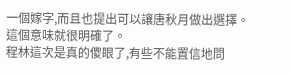一個嫁字,而且也提出可以讓唐秋月做出選擇。
這個意味就很明確了。
程林這次是真的傻眼了,有些不能置信地問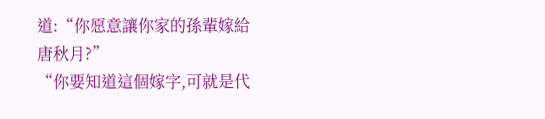道:“你愿意讓你家的孫輩嫁給唐秋月?”
“你要知道這個嫁字,可就是代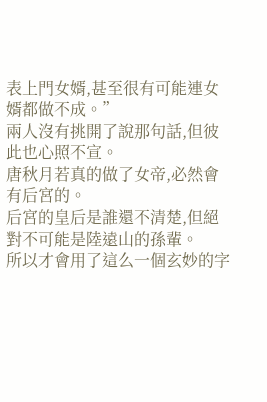表上門女婿,甚至很有可能連女婿都做不成。”
兩人沒有挑開了說那句話,但彼此也心照不宣。
唐秋月若真的做了女帝,必然會有后宮的。
后宮的皇后是誰還不清楚,但絕對不可能是陸遠山的孫輩。
所以才會用了這么一個玄妙的字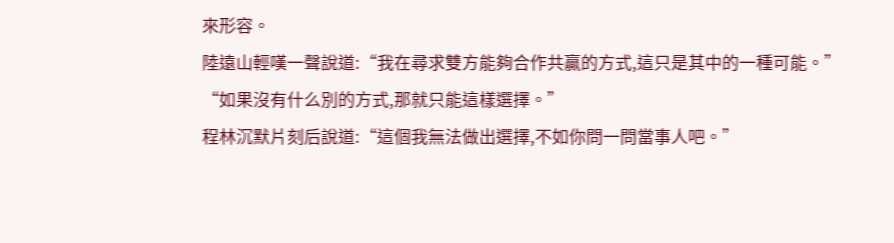來形容。
陸遠山輕嘆一聲說道:“我在尋求雙方能夠合作共贏的方式,這只是其中的一種可能。”
“如果沒有什么別的方式,那就只能這樣選擇。”
程林沉默片刻后說道:“這個我無法做出選擇,不如你問一問當事人吧。”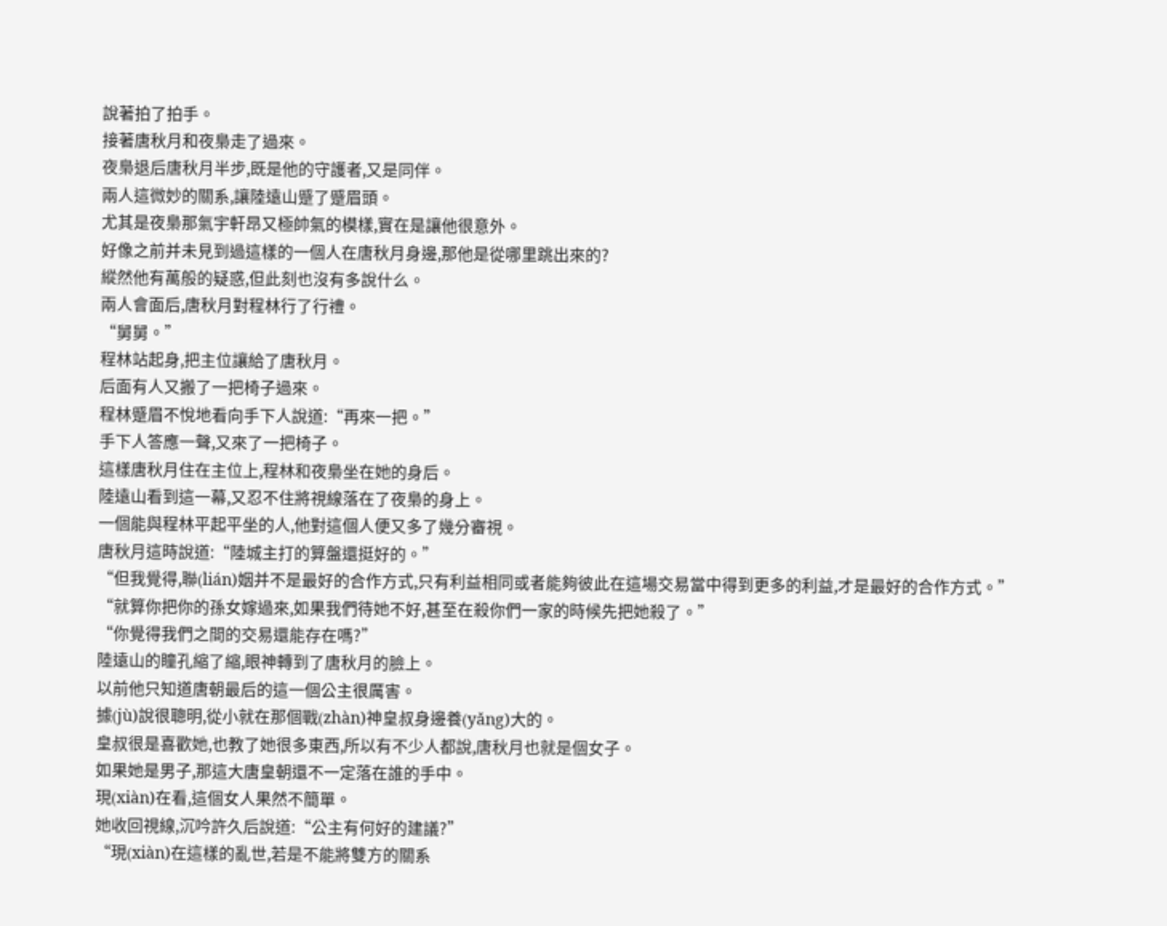說著拍了拍手。
接著唐秋月和夜梟走了過來。
夜梟退后唐秋月半步,既是他的守護者,又是同伴。
兩人這微妙的關系,讓陸遠山蹙了蹙眉頭。
尤其是夜梟那氣宇軒昂又極帥氣的模樣,實在是讓他很意外。
好像之前并未見到過這樣的一個人在唐秋月身邊,那他是從哪里跳出來的?
縱然他有萬般的疑惑,但此刻也沒有多說什么。
兩人會面后,唐秋月對程林行了行禮。
“舅舅。”
程林站起身,把主位讓給了唐秋月。
后面有人又搬了一把椅子過來。
程林蹙眉不悅地看向手下人說道:“再來一把。”
手下人答應一聲,又來了一把椅子。
這樣唐秋月住在主位上,程林和夜梟坐在她的身后。
陸遠山看到這一幕,又忍不住將視線落在了夜梟的身上。
一個能與程林平起平坐的人,他對這個人便又多了幾分審視。
唐秋月這時說道:“陸城主打的算盤還挺好的。”
“但我覺得,聯(lián)姻并不是最好的合作方式,只有利益相同或者能夠彼此在這場交易當中得到更多的利益,才是最好的合作方式。”
“就算你把你的孫女嫁過來,如果我們待她不好,甚至在殺你們一家的時候先把她殺了。”
“你覺得我們之間的交易還能存在嗎?”
陸遠山的瞳孔縮了縮,眼神轉到了唐秋月的臉上。
以前他只知道唐朝最后的這一個公主很厲害。
據(jù)說很聰明,從小就在那個戰(zhàn)神皇叔身邊養(yǎng)大的。
皇叔很是喜歡她,也教了她很多東西,所以有不少人都說,唐秋月也就是個女子。
如果她是男子,那這大唐皇朝還不一定落在誰的手中。
現(xiàn)在看,這個女人果然不簡單。
她收回視線,沉吟許久后說道:“公主有何好的建議?”
“現(xiàn)在這樣的亂世,若是不能將雙方的關系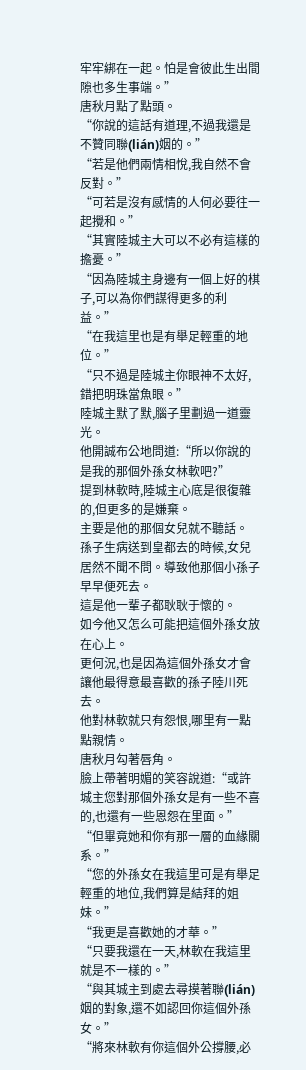牢牢綁在一起。怕是會彼此生出間隙也多生事端。”
唐秋月點了點頭。
“你說的這話有道理,不過我還是不贊同聯(lián)姻的。”
“若是他們兩情相悅,我自然不會反對。”
“可若是沒有感情的人何必要往一起攪和。”
“其實陸城主大可以不必有這樣的擔憂。”
“因為陸城主身邊有一個上好的棋子,可以為你們謀得更多的利益。”
“在我這里也是有舉足輕重的地位。”
“只不過是陸城主你眼神不太好,錯把明珠當魚眼。”
陸城主默了默,腦子里劃過一道靈光。
他開誠布公地問道:“所以你說的是我的那個外孫女林軟吧?”
提到林軟時,陸城主心底是很復雜的,但更多的是嫌棄。
主要是他的那個女兒就不聽話。
孫子生病送到皇都去的時候,女兒居然不聞不問。導致他那個小孫子早早便死去。
這是他一輩子都耿耿于懷的。
如今他又怎么可能把這個外孫女放在心上。
更何況,也是因為這個外孫女才會讓他最得意最喜歡的孫子陸川死去。
他對林軟就只有怨恨,哪里有一點點親情。
唐秋月勾著唇角。
臉上帶著明媚的笑容說道:“或許城主您對那個外孫女是有一些不喜的,也還有一些恩怨在里面。”
“但畢竟她和你有那一層的血緣關系。”
“您的外孫女在我這里可是有舉足輕重的地位,我們算是結拜的姐妹。”
“我更是喜歡她的才華。”
“只要我還在一天,林軟在我這里就是不一樣的。”
“與其城主到處去尋摸著聯(lián)姻的對象,還不如認回你這個外孫女。”
“將來林軟有你這個外公撐腰,必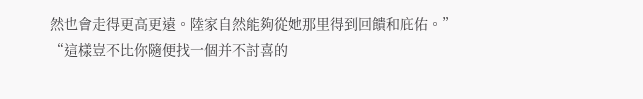然也會走得更高更遠。陸家自然能夠從她那里得到回饋和庇佑。”
“這樣豈不比你隨便找一個并不討喜的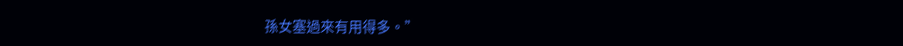孫女塞過來有用得多。”